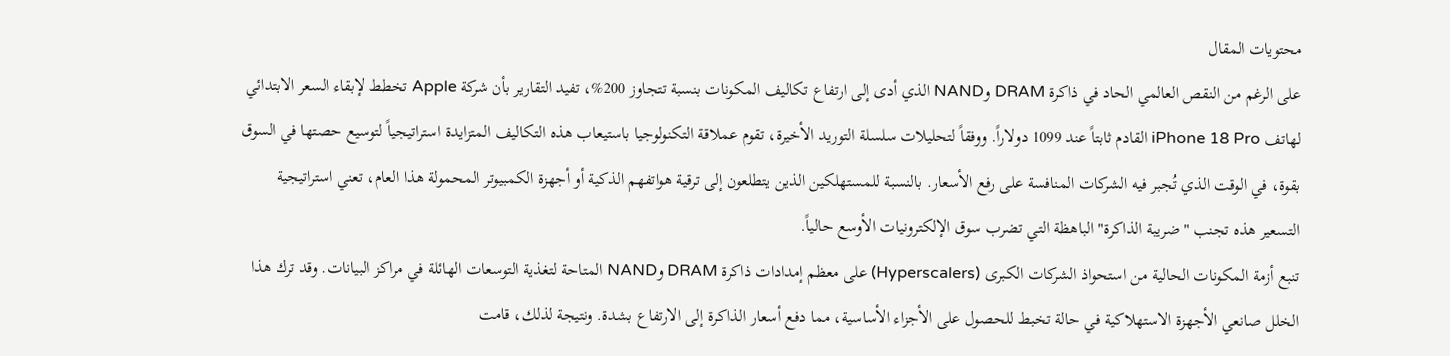محتويات المقال
على الرغم من النقص العالمي الحاد في ذاكرة DRAM وNAND الذي أدى إلى ارتفاع تكاليف المكونات بنسبة تتجاوز 200%، تفيد التقارير بأن شركة Apple تخطط لإبقاء السعر الابتدائي لهاتف iPhone 18 Pro القادم ثابتاً عند 1099 دولاراً. ووفقاً لتحليلات سلسلة التوريد الأخيرة، تقوم عملاقة التكنولوجيا باستيعاب هذه التكاليف المتزايدة استراتيجياً لتوسيع حصتها في السوق بقوة، في الوقت الذي تُجبر فيه الشركات المنافسة على رفع الأسعار. بالنسبة للمستهلكين الذين يتطلعون إلى ترقية هواتفهم الذكية أو أجهزة الكمبيوتر المحمولة هذا العام، تعني استراتيجية التسعير هذه تجنب "ضريبة الذاكرة" الباهظة التي تضرب سوق الإلكترونيات الأوسع حالياً.
تنبع أزمة المكونات الحالية من استحواذ الشركات الكبرى (Hyperscalers) على معظم إمدادات ذاكرة DRAM وNAND المتاحة لتغذية التوسعات الهائلة في مراكز البيانات. وقد ترك هذا الخلل صانعي الأجهزة الاستهلاكية في حالة تخبط للحصول على الأجزاء الأساسية، مما دفع أسعار الذاكرة إلى الارتفاع بشدة. ونتيجة لذلك، قامت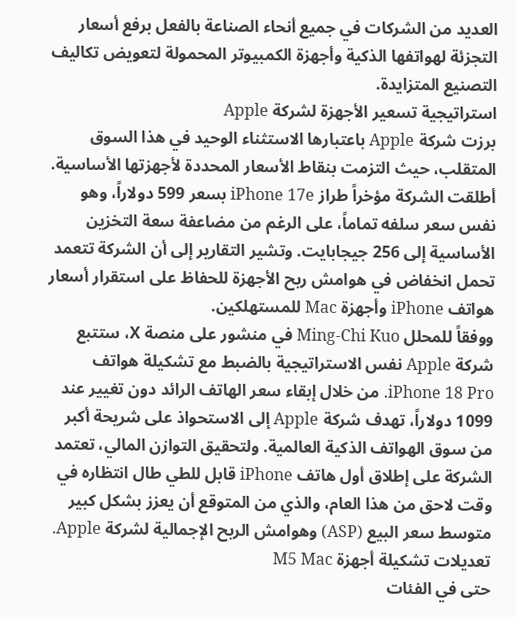العديد من الشركات في جميع أنحاء الصناعة بالفعل برفع أسعار التجزئة لهواتفها الذكية وأجهزة الكمبيوتر المحمولة لتعويض تكاليف التصنيع المتزايدة.
استراتيجية تسعير الأجهزة لشركة Apple
برزت شركة Apple باعتبارها الاستثناء الوحيد في هذا السوق المتقلب، حيث التزمت بنقاط الأسعار المحددة لأجهزتها الأساسية. أطلقت الشركة مؤخراً طراز iPhone 17e بسعر 599 دولاراً، وهو نفس سعر سلفه تماماً، على الرغم من مضاعفة سعة التخزين الأساسية إلى 256 جيجابايت. وتشير التقارير إلى أن الشركة تتعمد تحمل انخفاض في هوامش ربح الأجهزة للحفاظ على استقرار أسعار هواتف iPhone وأجهزة Mac للمستهلكين.
ووفقاً للمحلل Ming-Chi Kuo في منشور على منصة X، ستتبع شركة Apple نفس الاستراتيجية بالضبط مع تشكيلة هواتف iPhone 18 Pro. من خلال إبقاء سعر الهاتف الرائد دون تغيير عند 1099 دولاراً، تهدف شركة Apple إلى الاستحواذ على شريحة أكبر من سوق الهواتف الذكية العالمية. ولتحقيق التوازن المالي، تعتمد الشركة على إطلاق أول هاتف iPhone قابل للطي طال انتظاره في وقت لاحق من هذا العام، والذي من المتوقع أن يعزز بشكل كبير متوسط سعر البيع (ASP) وهوامش الربح الإجمالية لشركة Apple.
تعديلات تشكيلة أجهزة M5 Mac
حتى في الفئات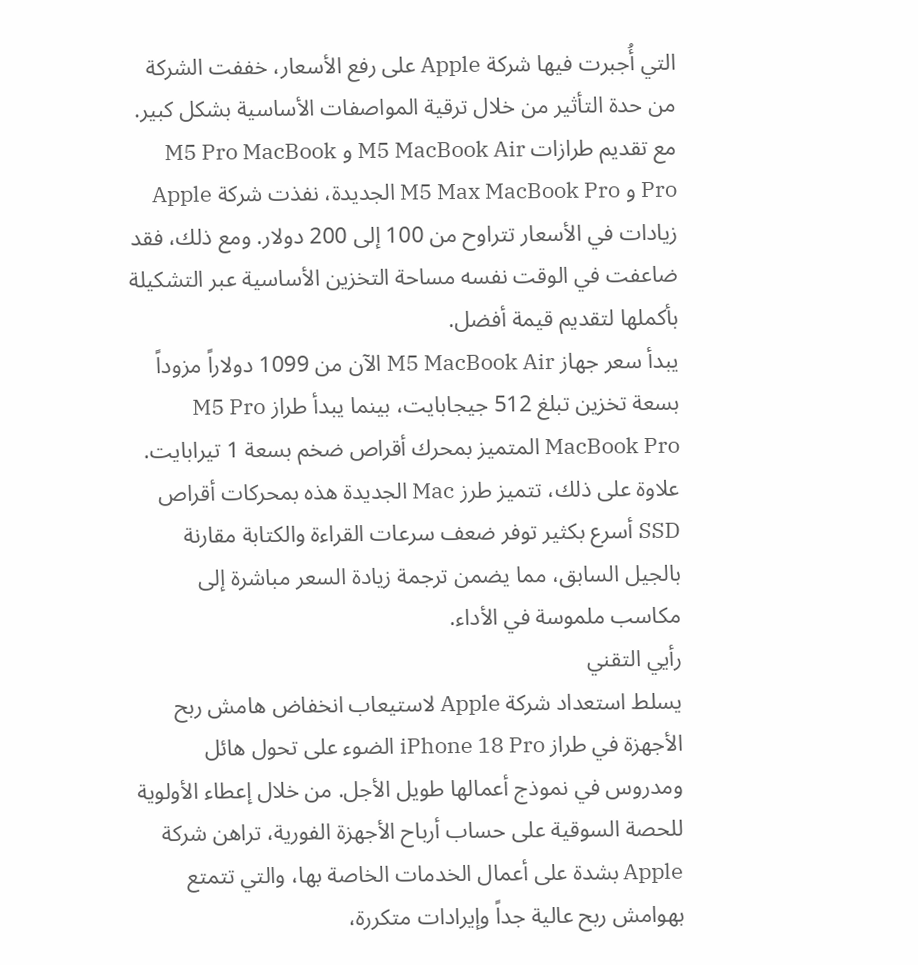التي أُجبرت فيها شركة Apple على رفع الأسعار، خففت الشركة من حدة التأثير من خلال ترقية المواصفات الأساسية بشكل كبير. مع تقديم طرازات M5 MacBook Air و M5 Pro MacBook Pro و M5 Max MacBook Pro الجديدة، نفذت شركة Apple زيادات في الأسعار تتراوح من 100 إلى 200 دولار. ومع ذلك، فقد ضاعفت في الوقت نفسه مساحة التخزين الأساسية عبر التشكيلة بأكملها لتقديم قيمة أفضل.
يبدأ سعر جهاز M5 MacBook Air الآن من 1099 دولاراً مزوداً بسعة تخزين تبلغ 512 جيجابايت، بينما يبدأ طراز M5 Pro MacBook Pro المتميز بمحرك أقراص ضخم بسعة 1 تيرابايت. علاوة على ذلك، تتميز طرز Mac الجديدة هذه بمحركات أقراص SSD أسرع بكثير توفر ضعف سرعات القراءة والكتابة مقارنة بالجيل السابق، مما يضمن ترجمة زيادة السعر مباشرة إلى مكاسب ملموسة في الأداء.
رأيي التقني
يسلط استعداد شركة Apple لاستيعاب انخفاض هامش ربح الأجهزة في طراز iPhone 18 Pro الضوء على تحول هائل ومدروس في نموذج أعمالها طويل الأجل. من خلال إعطاء الأولوية للحصة السوقية على حساب أرباح الأجهزة الفورية، تراهن شركة Apple بشدة على أعمال الخدمات الخاصة بها، والتي تتمتع بهوامش ربح عالية جداً وإيرادات متكررة،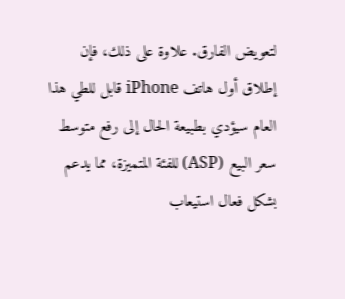لتعويض الفارق. علاوة على ذلك، فإن إطلاق أول هاتف iPhone قابل للطي هذا العام سيؤدي بطبيعة الحال إلى رفع متوسط سعر البيع (ASP) للفئة المتميزة، مما يدعم بشكل فعال استيعاب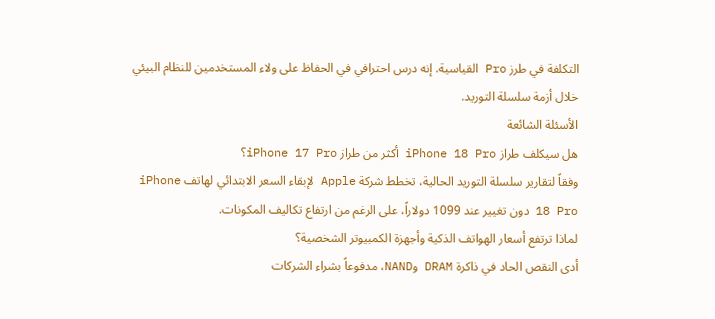التكلفة في طرز Pro القياسية. إنه درس احترافي في الحفاظ على ولاء المستخدمين للنظام البيئي خلال أزمة سلسلة التوريد.
الأسئلة الشائعة
هل سيكلف طراز iPhone 18 Pro أكثر من طراز iPhone 17 Pro؟
وفقاً لتقارير سلسلة التوريد الحالية، تخطط شركة Apple لإبقاء السعر الابتدائي لهاتف iPhone 18 Pro دون تغيير عند 1099 دولاراً، على الرغم من ارتفاع تكاليف المكونات.
لماذا ترتفع أسعار الهواتف الذكية وأجهزة الكمبيوتر الشخصية؟
أدى النقص الحاد في ذاكرة DRAM وNAND، مدفوعاً بشراء الشركات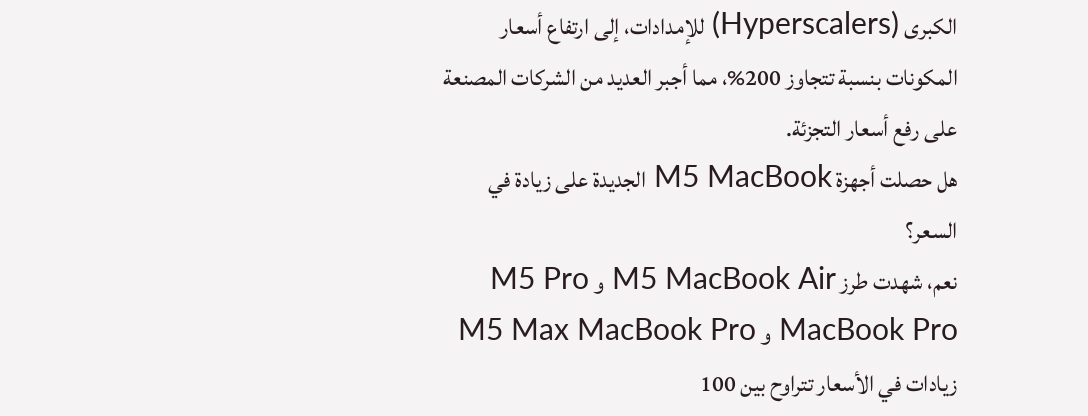الكبرى (Hyperscalers) للإمدادات، إلى ارتفاع أسعار المكونات بنسبة تتجاوز 200%، مما أجبر العديد من الشركات المصنعة على رفع أسعار التجزئة.
هل حصلت أجهزة M5 MacBook الجديدة على زيادة في السعر؟
نعم، شهدت طرز M5 MacBook Air و M5 Pro MacBook Pro و M5 Max MacBook Pro زيادات في الأسعار تتراوح بين 100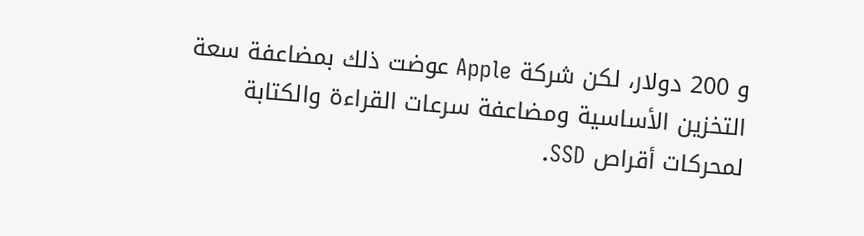و 200 دولار، لكن شركة Apple عوضت ذلك بمضاعفة سعة التخزين الأساسية ومضاعفة سرعات القراءة والكتابة لمحركات أقراص SSD.